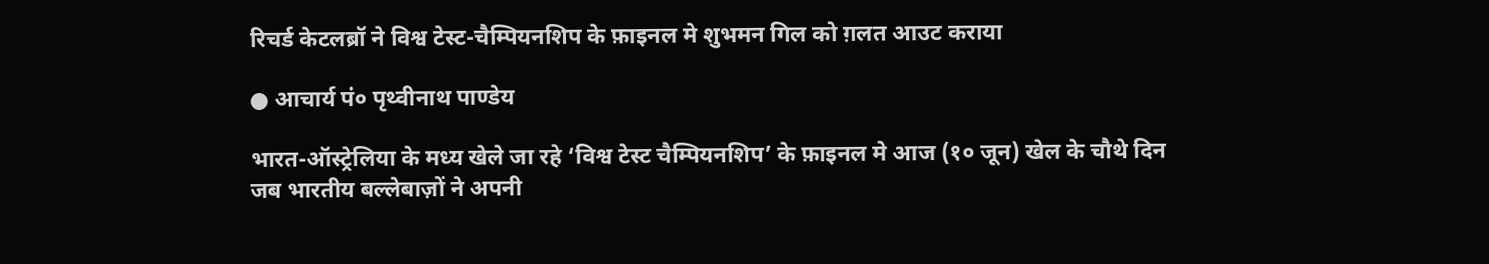रिचर्ड केटलब्रॉ ने विश्व टेस्ट-चैम्पियनशिप के फ़ाइनल मे शुभमन गिल को ग़लत आउट कराया

● आचार्य पं० पृथ्वीनाथ पाण्डेय

भारत-ऑस्ट्रेलिया के मध्य खेले जा रहे ‘विश्व टेस्ट चैम्पियनशिप’ के फ़ाइनल मे आज (१० जून) खेल के चौथे दिन जब भारतीय बल्लेबाज़ों ने अपनी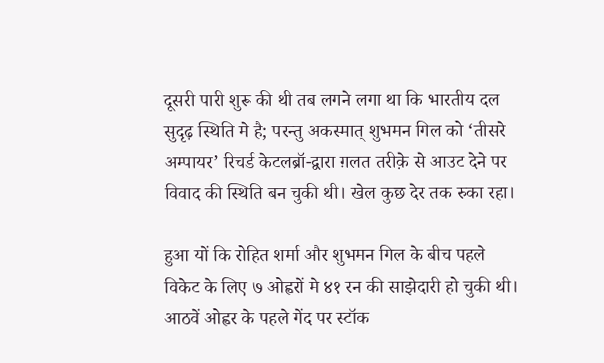दूसरी पारी शुरू की थी तब लगने लगा था कि भारतीय दल सुदृढ़ स्थिति मे है; परन्तु अकस्मात् शुभमन गिल को ‘तीसरे अम्पायर’ रिचर्ड केटलब्रॉ-द्वारा ग़लत तरीक़े से आउट देने पर विवाद की स्थिति बन चुकी थी। खेल कुछ देर तक रुका रहा।

हुआ यों कि रोहित शर्मा और शुभमन गिल के बीच पहले विकेट के लिए ७ ओह्वरों मे ४१ रन की साझेदारी हो चुकी थी। आठवें ओह्वर के पहले गेंद पर स्टॉक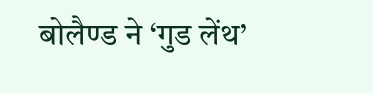बोलैण्ड ने ‘गुड लेंथ’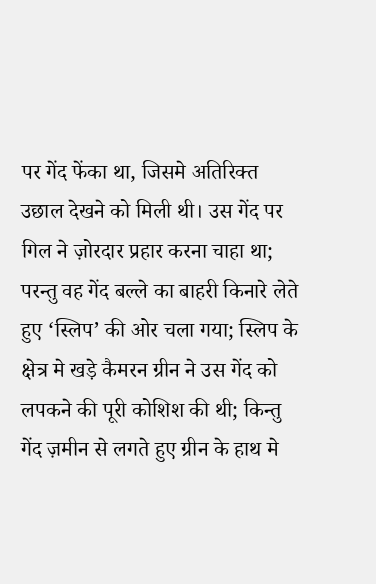पर गेंद फेंका था, जिसमे अतिरिक्त उछाल देखने को मिली थी। उस गेंद पर गिल ने ज़ोरदार प्रहार करना चाहा था; परन्तु वह गेंद बल्ले का बाहरी किनारे लेते हुए ‘स्लिप’ की ओर चला गया; स्लिप के क्षेत्र मे खड़े कैमरन ग्रीन ने उस गेंद को लपकने की पूरी कोशिश की थी; किन्तु गेंद ज़मीन से लगते हुए ग्रीन के हाथ मे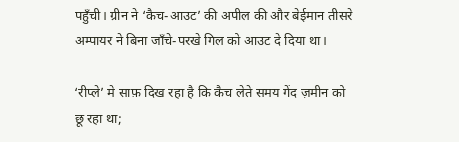पहुँची। ग्रीन ने ‘कैच-आउट’ की अपील की और बेईमान तीसरे अम्पायर ने बिना जाँचे-परखे गिल को आउट दे दिया था।

‘रीप्ले’ मे साफ़ दिख रहा है कि कैच लेते समय गेंद ज़मीन को छू रहा था;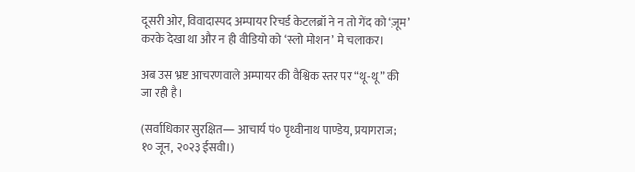दूसरी ओर, विवादास्पद अम्पायर रिचर्ड केटलब्रॉ ने न तो गेंद को ‘ज़ूम’ करके देखा था और न ही वीडियो को ‘स्लो मोशन’ मे चलाकर।

अब उस भ्रष्ट आचरणवाले अम्पायर की वैश्विक स्तर पर “थू-थू” की जा रही है।

(सर्वाधिकार सुरक्षित― आचार्य पं० पृथ्वीनाथ पाण्डेय, प्रयागराज; १० जून, २०२३ ईसवी।)